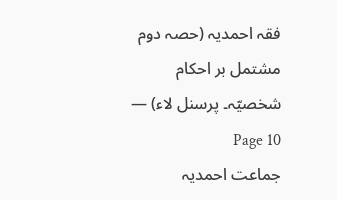فقہ احمدیہ (حصہ دوم مشتمل بر احکام شخصیّہ۔ پرسنل لاء) — Page 10
جماعت احمدیہ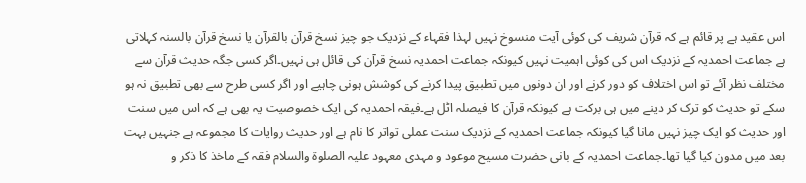اس عقید ہے پر قائم ہے کہ قرآن شریف کی کوئی آیت منسوخ نہیں لہذا فقہاء کے نزدیک جو چیز نسخ قرآن بالقرآن یا نسخ قرآن بالسنہ کہلاتی ہے جماعت احمدیہ کے نزدیک اس کی کوئی اہمیت نہیں کیونکہ جماعت احمدیہ نسخ قرآن کی قائل ہی نہیں۔اگر کسی جگہ حدیث قرآن سے مختلف نظر آئے تو اس اختلاف کو دور کرنے اور ان دونوں میں تطبیق پیدا کرنے کی کوشش ہونی چاہیے اور اگر کسی طرح سے بھی تطبیق نہ ہو سکے تو حدیث کو ترک کر دینے میں ہی برکت ہے کیونکہ قرآن کا فیصلہ اٹل ہے۔فیقہ احمدیہ کی ایک خصوصیت یہ بھی ہے کہ اس میں سنت اور حدیث کو ایک چیز نہیں مانا گیا کیونکہ جماعت احمدیہ کے نزدیک سنت عملی تواتر کا نام ہے اور حدیث روایات کا مجموعہ ہے جنہیں بہت بعد میں مدون کیا گیا تھا۔جماعت احمدیہ کے بانی حضرت مسیح موعود و مہدی معہود علیہ الصلوۃ والسلام فقہ کے ماخذ کا ذکر و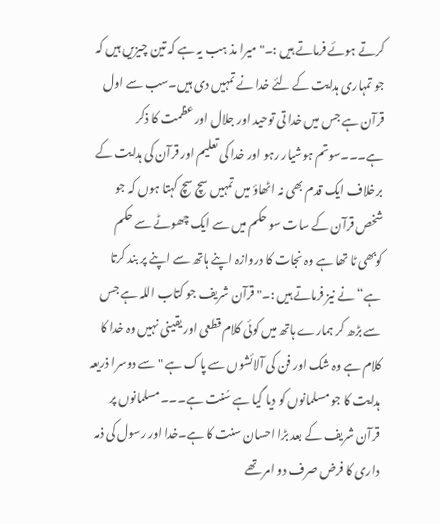کرتے ہوئے فرماتے ہیں :۔" میرا مذ ہب یہ ہے کہ تین چیزیں ہیں کہ جو تمہاری ہدایت کے لئے خدا نے تمہیں دی ہیں۔سب سے اول قرآن ہے جس میں خدا تی توحید اور جلال اور عظمت کا ذکر ہے۔۔۔سوتم ہوشیار رہو اور خدا کی تعلیم اور قرآن کی ہدایت کے برخلاف ایک قدم بھی نہ اٹھاؤ میں تمہیں سچ سچ کہتا ہوں کہ جو شخص قرآن کے سات سو حکم میں سے ایک چھوٹے سے حکم کوبھی ٹا تھا ہے وہ نجات کا دروازہ اپنے ہاتھ سے اپنے پر بند کرتا ہے“ نے نیز فرماتے ہیں :۔" قرآن شریف جو کتاب اللہ ہے جس سے بڑھ کر ہمارے ہاتھ میں کوئی کلام قطعی اور یقینی نہیں وہ خدا کا کلام ہے وہ شک اور فن کی آلائشوں سے پاک ہے " سے دوسرا ذریعہ ہدایت کا جو مسلمانوں کو دیا گیا ہے سُنت ہے۔۔۔مسلمانوں پر قرآن شریف کے بعد بڑا احسان سنت کا ہے۔خدا اور رسول کی ذمہ داری کا فرض صرف دو امر تھے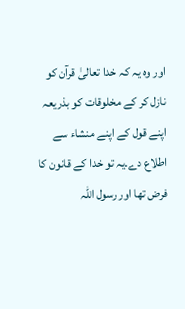اور وہ یہ کہ خدا تعالیٰ قرآن کو نازل کر کے مخلوقات کو بذریعہ اپنے قول کے اپنے منشاء سے اطلاع دے۔یہ تو خدا کے قانون کا فرض تھا اور رسول اللہ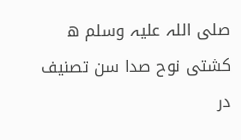صلی اللہ علیہ وسلم ه کشتی نوح صدا سن تصنیف در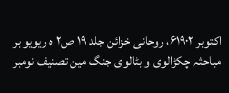اکتوبر ۶۱۹۰۲، روحانی خزائن جلد ۱۹ ص۲ ه ریویو بر مباحثہ چکڑالوی و بٹالوی جنگ مین تصنیف نومبر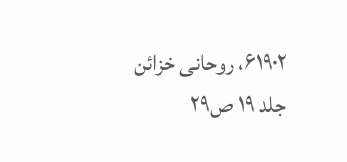۶۱۹۰۲، روحانی خزائن جلد ۱۹ ص۲۹